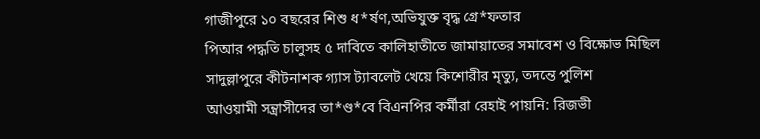গাজীপুরে ১০ বছরের শিশু ধ*র্ষণ,অভিযুক্ত বৃদ্ধ গ্রে*ফতার
পিআর পদ্ধতি চালুসহ ৫ দাবিতে কালিহাতীতে জামায়াতের সমাবেশ ও বিক্ষোভ মিছিল
সাদুল্লাপুরে কীটনাশক গ্যাস ট্যাবলেট খেয়ে কিশোরীর মৃত্যু, তদন্তে পুলিশ
আওয়ামী সন্ত্রাসীদের তা*ণ্ড*বে বিএনপির কর্মীরা রেহাই পায়নি: রিজভী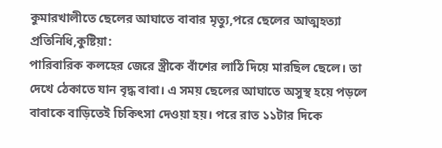কুমারখালীতে ছেলের আঘাতে বাবার মৃত্যু,পরে ছেলের আত্মহত্যা
প্রতিনিধি,কুষ্টিয়া:
পারিবারিক কলহের জেরে স্ত্রীকে বাঁশের লাঠি দিয়ে মারছিল ছেলে। তা দেখে ঠেকাতে যান বৃদ্ধ বাবা। এ সময় ছেলের আঘাতে অসুস্থ হয়ে পড়লে বাবাকে বাড়িতেই চিকিৎসা দেওয়া হয়। পরে রাত ১১টার দিকে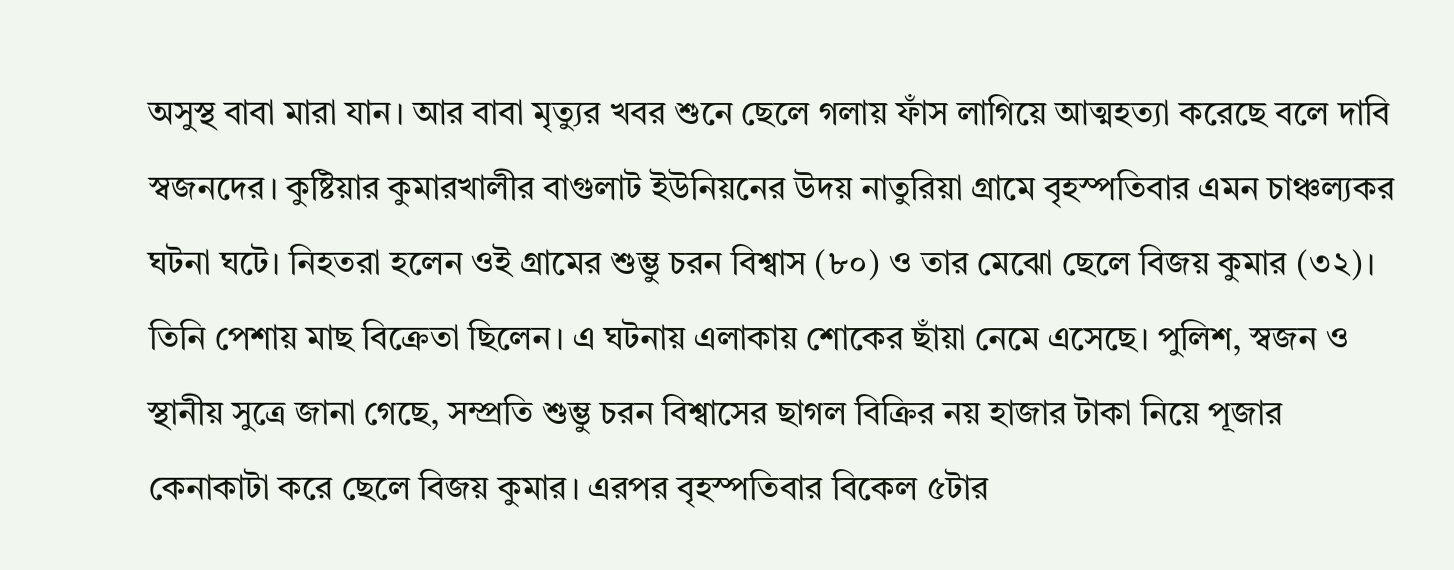অসুস্থ বাবা মারা যান। আর বাবা মৃত্যুর খবর শুনে ছেলে গলায় ফাঁস লাগিয়ে আত্মহত্যা করেছে বলে দাবি স্বজনদের। কুষ্টিয়ার কুমারখালীর বাগুলাট ইউনিয়নের উদয় নাতুরিয়া গ্রামে বৃহস্পতিবার এমন চাঞ্চল্যকর ঘটনা ঘটে। নিহতরা হলেন ওই গ্রামের শুম্ভু চরন বিশ্বাস (৮০) ও তার মেঝো ছেলে বিজয় কুমার (৩২)। তিনি পেশায় মাছ বিক্রেতা ছিলেন। এ ঘটনায় এলাকায় শোকের ছাঁয়া নেমে এসেছে। পুলিশ, স্বজন ও স্থানীয় সুত্রে জানা গেছে, সম্প্রতি শুম্ভু চরন বিশ্বাসের ছাগল বিক্রির নয় হাজার টাকা নিয়ে পূজার কেনাকাটা করে ছেলে বিজয় কুমার। এরপর বৃহস্পতিবার বিকেল ৫টার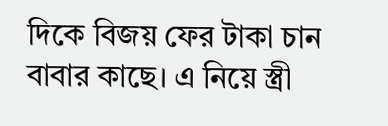দিকে বিজয় ফের টাকা চান বাবার কাছে। এ নিয়ে স্ত্রী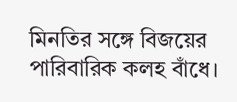মিনতির সঙ্গে বিজয়ের পারিবারিক কলহ বাঁধে।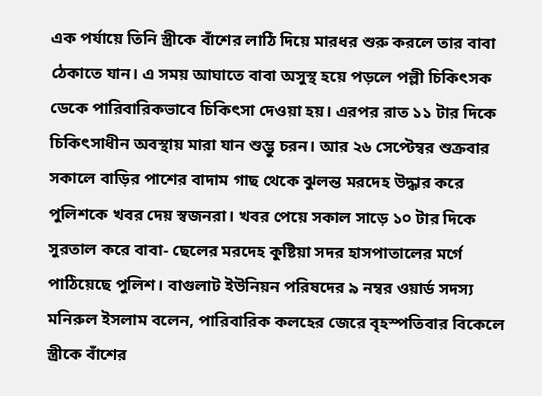এক পর্যায়ে তিনি স্ত্রীকে বাঁশের লাঠি দিয়ে মারধর শুরু করলে তার বাবা ঠেকাতে যান। এ সময় আঘাতে বাবা অসুস্থ হয়ে পড়লে পল্লী চিকিৎসক ডেকে পারিবারিকভাবে চিকিৎসা দেওয়া হয়। এরপর রাত ১১ টার দিকে চিকিৎসাধীন অবস্থায় মারা যান শুম্ভু চরন। আর ২৬ সেপ্টেম্বর শুক্রবার সকালে বাড়ির পাশের বাদাম গাছ থেকে ঝুলন্ত মরদেহ উদ্ধার করে পুলিশকে খবর দেয় স্বজনরা। খবর পেয়ে সকাল সাড়ে ১০ টার দিকে সুরতাল করে বাবা- ছেলের মরদেহ কুষ্টিয়া সদর হাসপাতালের মর্গে পাঠিয়েছে পুলিশ। বাগুলাট ইউনিয়ন পরিষদের ৯ নম্বর ওয়ার্ড সদস্য মনিরুল ইসলাম বলেন, পারিবারিক কলহের জেরে বৃহস্পতিবার বিকেলে স্ত্রীকে বাঁশের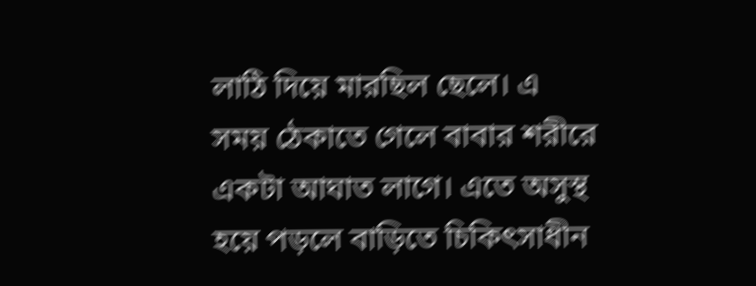লাঠি দিয়ে মারছিল ছেলে। এ সময় ঠেকাতে গেলে বাবার শরীরে একটা আঘাত লাগে। এতে অসুস্থ হয়ে পড়লে বাড়িতে চিকিৎসাধীন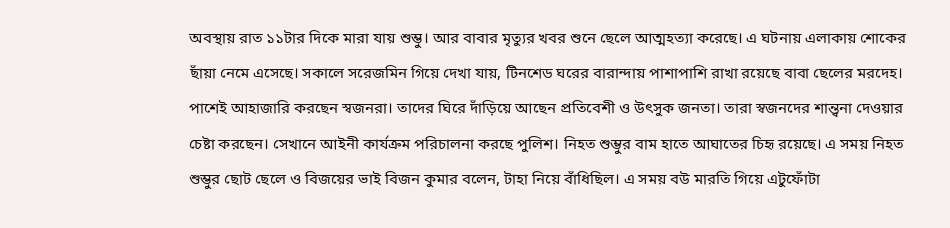অবস্থায় রাত ১১টার দিকে মারা যায় শুম্ভু। আর বাবার মৃত্যুর খবর শুনে ছেলে আত্মহত্যা করেছে। এ ঘটনায় এলাকায় শোকের ছাঁয়া নেমে এসেছে। সকালে সরেজমিন গিয়ে দেখা যায়, টিনশেড ঘরের বারান্দায় পাশাপাশি রাখা রয়েছে বাবা ছেলের মরদেহ। পাশেই আহাজারি করছেন স্বজনরা। তাদের ঘিরে দাঁড়িয়ে আছেন প্রতিবেশী ও উৎসুক জনতা। তারা স্বজনদের শান্ত্বনা দেওয়ার চেষ্টা করছেন। সেখানে আইনী কার্যক্রম পরিচালনা করছে পুলিশ। নিহত শুম্ভুর বাম হাতে আঘাতের চিহৃ রয়েছে। এ সময় নিহত শুম্ভুর ছোট ছেলে ও বিজয়ের ভাই বিজন কুমার বলেন, টাহা নিয়ে বাঁধিছিল। এ সময় বউ মারতি গিয়ে এটুফোঁটা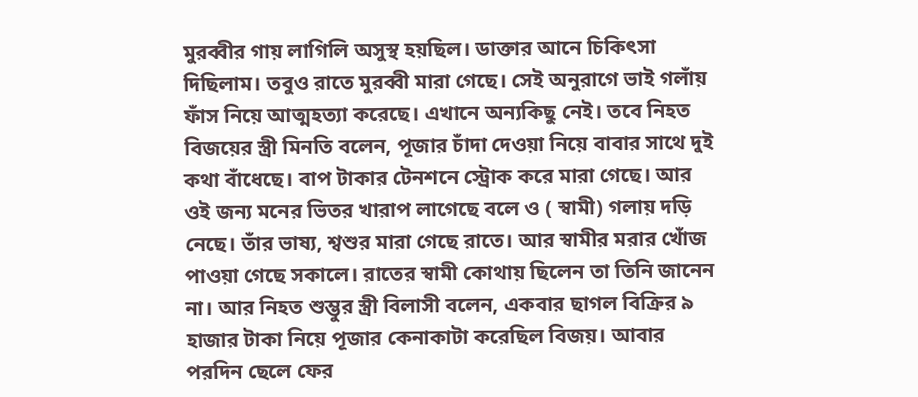মুরব্বীর গায় লাগিলি অসুস্থ হয়ছিল। ডাক্তার আনে চিকিৎসা দিছিলাম। তবুও রাতে মুরব্বী মারা গেছে। সেই অনুরাগে ভাই গলাঁয় ফাঁস নিয়ে আত্মহত্যা করেছে। এখানে অন্যকিছু নেই। তবে নিহত বিজয়ের স্ত্রী মিনতি বলেন, পূজার চাঁদা দেওয়া নিয়ে বাবার সাথে দুই কথা বাঁধেছে। বাপ টাকার টেনশনে স্ট্রোক করে মারা গেছে। আর ওই জন্য মনের ভিতর খারাপ লাগেছে বলে ও ( স্বামী) গলায় দড়ি নেছে। তাঁর ভাষ্য, শ্বশুর মারা গেছে রাতে। আর স্বামীর মরার খোঁজ পাওয়া গেছে সকালে। রাতের স্বামী কোথায় ছিলেন তা তিনি জানেন না। আর নিহত শুম্ভুর স্ত্রী বিলাসী বলেন, একবার ছাগল বিক্রির ৯ হাজার টাকা নিয়ে পূজার কেনাকাটা করেছিল বিজয়। আবার পরদিন ছেলে ফের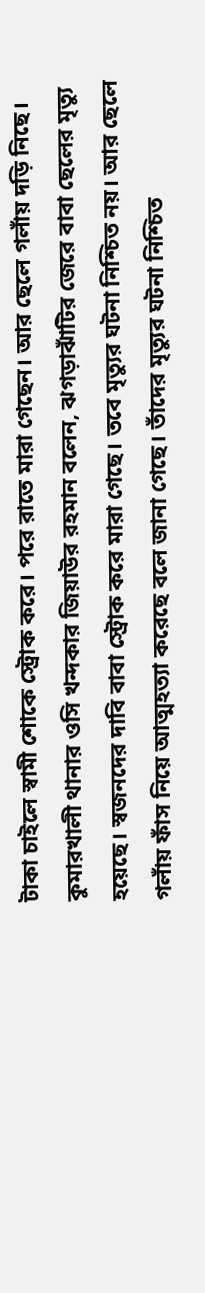টাকা চাইলে স্বামী শোকে স্ট্রোক করে। পরে রাতে মারা গেছেন। আর ছেলে গলাঁয় দড়ি নিছে। কুমারখালী থানার ওসি খন্দকার জিয়াউর রহমান বলেন, ঝগড়াঝাঁটির জেরে বাবা ছেলের মৃত্যু হয়েছে। স্বজনদের দাবি বাবা স্ট্রোক করে মারা গেছে। তবে মৃত্যুর ঘটনা নিশ্চিত নয়। আর ছেলে গলাঁয় ফাঁস নিয়ে আত্মহত্যা করেছে বলে জানা গেছে। তাঁদের মৃত্যুর ঘটনা নিশ্চিত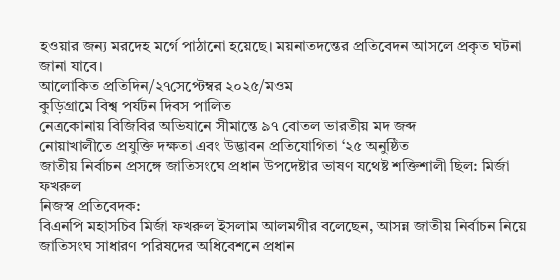হওয়ার জন্য মরদেহ মর্গে পাঠানো হয়েছে। ময়নাতদন্তের প্রতিবেদন আসলে প্রকৃত ঘটনা জানা যাবে।
আলোকিত প্রতিদিন/২৭সেপ্টেম্বর ২০২৫/মওম
কুড়িগ্রামে বিশ্ব পর্যটন দিবস পালিত
নেত্রকোনায় বিজিবির অভিযানে সীমান্তে ৯৭ বোতল ভারতীয় মদ জব্দ
নোয়াখালীতে প্রযুক্তি দক্ষতা এবং উদ্ভাবন প্রতিযোগিতা ‘২৫ অনুষ্ঠিত
জাতীয় নির্বাচন প্রসঙ্গে জাতিসংঘে প্রধান উপদেষ্টার ভাষণ যথেষ্ট শক্তিশালী ছিল: মির্জা ফখরুল
নিজস্ব প্রতিবেদক:
বিএনপি মহাসচিব মির্জা ফখরুল ইসলাম আলমগীর বলেছেন, আসন্ন জাতীয় নির্বাচন নিয়ে জাতিসংঘ সাধারণ পরিষদের অধিবেশনে প্রধান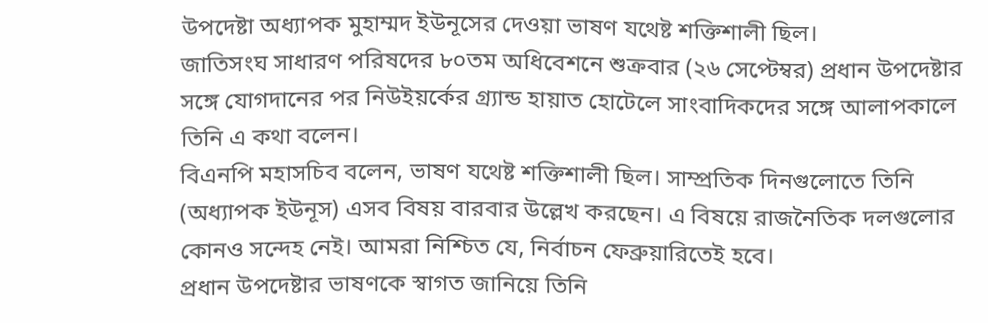উপদেষ্টা অধ্যাপক মুহাম্মদ ইউনূসের দেওয়া ভাষণ যথেষ্ট শক্তিশালী ছিল।
জাতিসংঘ সাধারণ পরিষদের ৮০তম অধিবেশনে শুক্রবার (২৬ সেপ্টেম্বর) প্রধান উপদেষ্টার সঙ্গে যোগদানের পর নিউইয়র্কের গ্র্যান্ড হায়াত হোটেলে সাংবাদিকদের সঙ্গে আলাপকালে তিনি এ কথা বলেন।
বিএনপি মহাসচিব বলেন, ভাষণ যথেষ্ট শক্তিশালী ছিল। সাম্প্রতিক দিনগুলোতে তিনি (অধ্যাপক ইউনূস) এসব বিষয় বারবার উল্লেখ করছেন। এ বিষয়ে রাজনৈতিক দলগুলোর কোনও সন্দেহ নেই। আমরা নিশ্চিত যে, নির্বাচন ফেব্রুয়ারিতেই হবে।
প্রধান উপদেষ্টার ভাষণকে স্বাগত জানিয়ে তিনি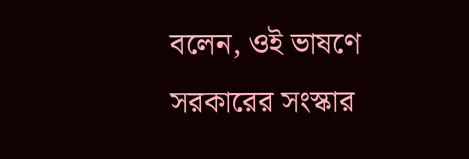বলেন, ওই ভাষণে সরকারের সংস্কার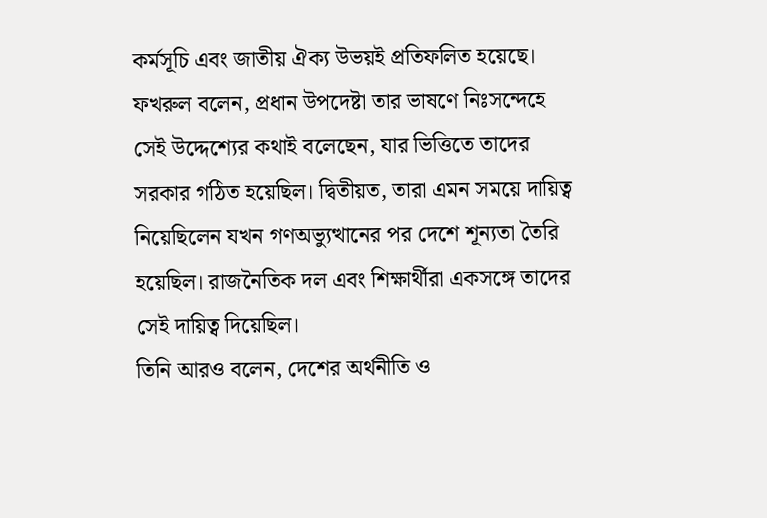কর্মসূচি এবং জাতীয় ঐক্য উভয়ই প্রতিফলিত হয়েছে।
ফখরুল বলেন, প্রধান উপদেষ্টা তার ভাষণে নিঃসন্দেহে সেই উদ্দেশ্যের কথাই বলেছেন, যার ভিত্তিতে তাদের সরকার গঠিত হয়েছিল। দ্বিতীয়ত, তারা এমন সময়ে দায়িত্ব নিয়েছিলেন যখন গণঅভ্যুত্থানের পর দেশে শূন্যতা তৈরি হয়েছিল। রাজনৈতিক দল এবং শিক্ষার্থীরা একসঙ্গে তাদের সেই দায়িত্ব দিয়েছিল।
তিনি আরও বলেন, দেশের অর্থনীতি ও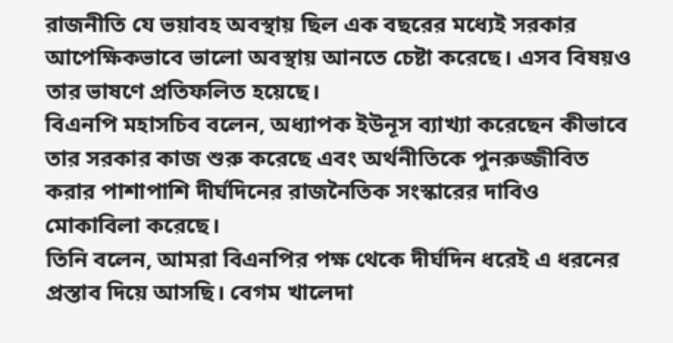রাজনীতি যে ভয়াবহ অবস্থায় ছিল এক বছরের মধ্যেই সরকার আপেক্ষিকভাবে ভালো অবস্থায় আনতে চেষ্টা করেছে। এসব বিষয়ও তার ভাষণে প্রতিফলিত হয়েছে।
বিএনপি মহাসচিব বলেন, অধ্যাপক ইউনূস ব্যাখ্যা করেছেন কীভাবে তার সরকার কাজ শুরু করেছে এবং অর্থনীতিকে পুনরুজ্জীবিত করার পাশাপাশি দীর্ঘদিনের রাজনৈতিক সংস্কারের দাবিও মোকাবিলা করেছে।
তিনি বলেন, আমরা বিএনপির পক্ষ থেকে দীর্ঘদিন ধরেই এ ধরনের প্রস্তাব দিয়ে আসছি। বেগম খালেদা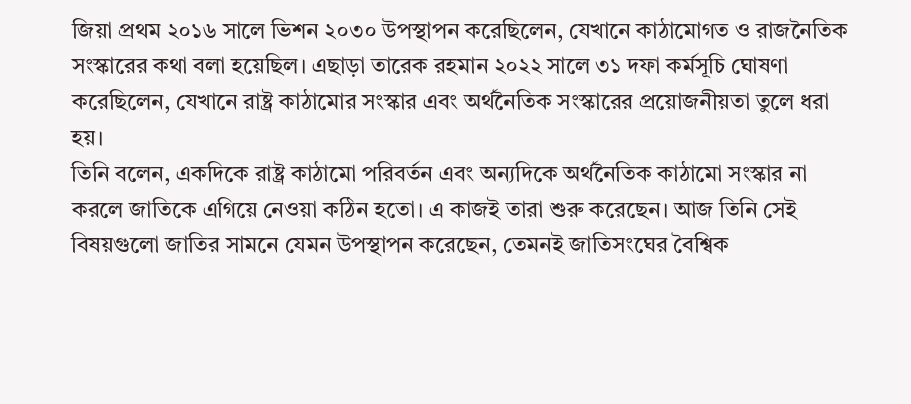জিয়া প্রথম ২০১৬ সালে ভিশন ২০৩০ উপস্থাপন করেছিলেন, যেখানে কাঠামোগত ও রাজনৈতিক সংস্কারের কথা বলা হয়েছিল। এছাড়া তারেক রহমান ২০২২ সালে ৩১ দফা কর্মসূচি ঘোষণা করেছিলেন, যেখানে রাষ্ট্র কাঠামোর সংস্কার এবং অর্থনৈতিক সংস্কারের প্রয়োজনীয়তা তুলে ধরা হয়।
তিনি বলেন, একদিকে রাষ্ট্র কাঠামো পরিবর্তন এবং অন্যদিকে অর্থনৈতিক কাঠামো সংস্কার না করলে জাতিকে এগিয়ে নেওয়া কঠিন হতো। এ কাজই তারা শুরু করেছেন। আজ তিনি সেই বিষয়গুলো জাতির সামনে যেমন উপস্থাপন করেছেন, তেমনই জাতিসংঘের বৈশ্বিক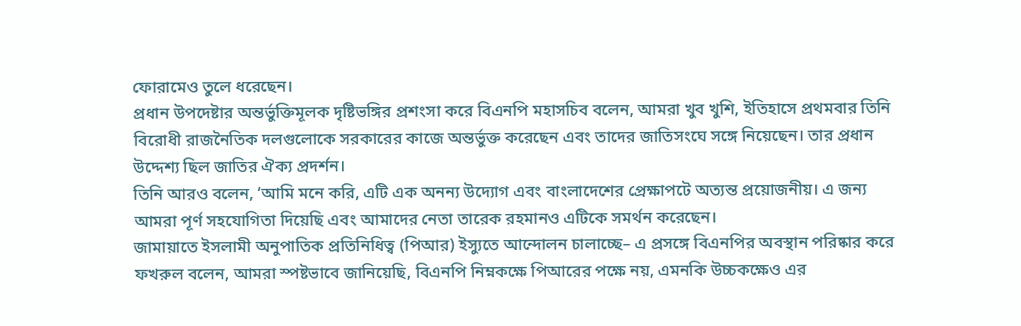ফোরামেও তুলে ধরেছেন।
প্রধান উপদেষ্টার অন্তর্ভুক্তিমূলক দৃষ্টিভঙ্গির প্রশংসা করে বিএনপি মহাসচিব বলেন, আমরা খুব খুশি, ইতিহাসে প্রথমবার তিনি বিরোধী রাজনৈতিক দলগুলোকে সরকারের কাজে অন্তর্ভুক্ত করেছেন এবং তাদের জাতিসংঘে সঙ্গে নিয়েছেন। তার প্রধান উদ্দেশ্য ছিল জাতির ঐক্য প্রদর্শন।
তিনি আরও বলেন, ‘আমি মনে করি, এটি এক অনন্য উদ্যোগ এবং বাংলাদেশের প্রেক্ষাপটে অত্যন্ত প্রয়োজনীয়। এ জন্য আমরা পূর্ণ সহযোগিতা দিয়েছি এবং আমাদের নেতা তারেক রহমানও এটিকে সমর্থন করেছেন।
জামায়াতে ইসলামী অনুপাতিক প্রতিনিধিত্ব (পিআর) ইস্যুতে আন্দোলন চালাচ্ছে– এ প্রসঙ্গে বিএনপির অবস্থান পরিষ্কার করে ফখরুল বলেন, আমরা স্পষ্টভাবে জানিয়েছি, বিএনপি নিম্নকক্ষে পিআরের পক্ষে নয়, এমনকি উচ্চকক্ষেও এর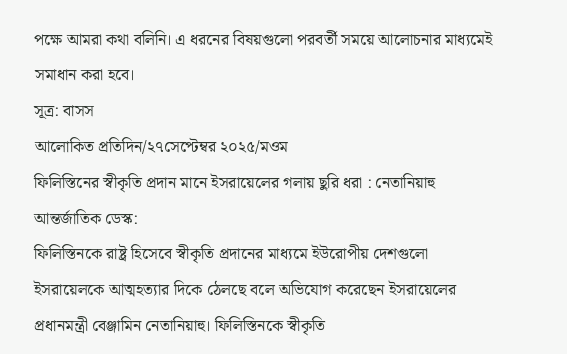পক্ষে আমরা কথা বলিনি। এ ধরনের বিষয়গুলো পরবর্তী সময়ে আলোচনার মাধ্যমেই সমাধান করা হবে।
সূত্র: বাসস
আলোকিত প্রতিদিন/২৭সেপ্টেম্বর ২০২৫/মওম
ফিলিস্তিনের স্বীকৃতি প্রদান মানে ইসরায়েলের গলায় ছুরি ধরা : নেতানিয়াহু
আন্তর্জাতিক ডেস্ক:
ফিলিস্তিনকে রাষ্ট্র হিসেবে স্বীকৃতি প্রদানের মাধ্যমে ইউরোপীয় দেশগুলো ইসরায়েলকে আত্মহত্যার দিকে ঠেলছে বলে অভিযোগ করেছেন ইসরায়েলের প্রধানমন্ত্রী বেঞ্জামিন নেতানিয়াহু। ফিলিস্তিনকে স্বীকৃতি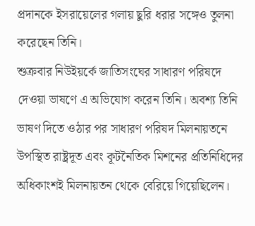প্রদানকে ইসরায়েলের গলায় ছুরি ধরার সঙ্গেও তুলনা করেছেন তিনি।
শুক্রবার নিউইয়র্কে জাতিসংঘের সাধারণ পরিষদে দেওয়া ভাষণে এ অভিযোগ করেন তিনি। অবশ্য তিনি ভাষণ দিতে ওঠার পর সাধারণ পরিষদ মিলনায়তনে উপস্থিত রাষ্ট্রদূত এবং কূটনৈতিক মিশনের প্রতিনিধিদের অধিকাংশই মিলনায়তন থেকে বেরিয়ে গিয়েছিলেন।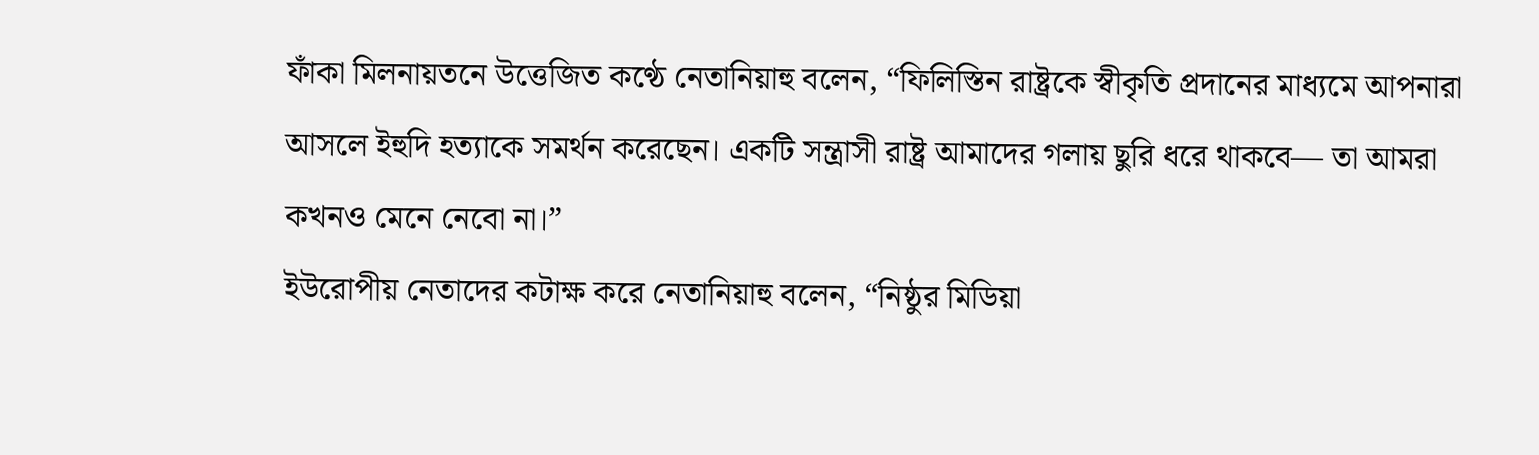ফাঁকা মিলনায়তনে উত্তেজিত কণ্ঠে নেতানিয়াহু বলেন, “ফিলিস্তিন রাষ্ট্রকে স্বীকৃতি প্রদানের মাধ্যমে আপনারা আসলে ইহুদি হত্যাকে সমর্থন করেছেন। একটি সন্ত্রাসী রাষ্ট্র আমাদের গলায় ছুরি ধরে থাকবে— তা আমরা কখনও মেনে নেবো না।”
ইউরোপীয় নেতাদের কটাক্ষ করে নেতানিয়াহু বলেন, “নিষ্ঠুর মিডিয়া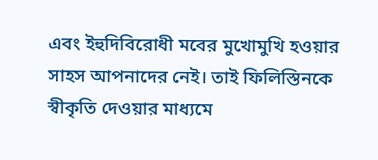এবং ইহুদিবিরোধী মবের মুখোমুখি হওয়ার সাহস আপনাদের নেই। তাই ফিলিস্তিনকে স্বীকৃতি দেওয়ার মাধ্যমে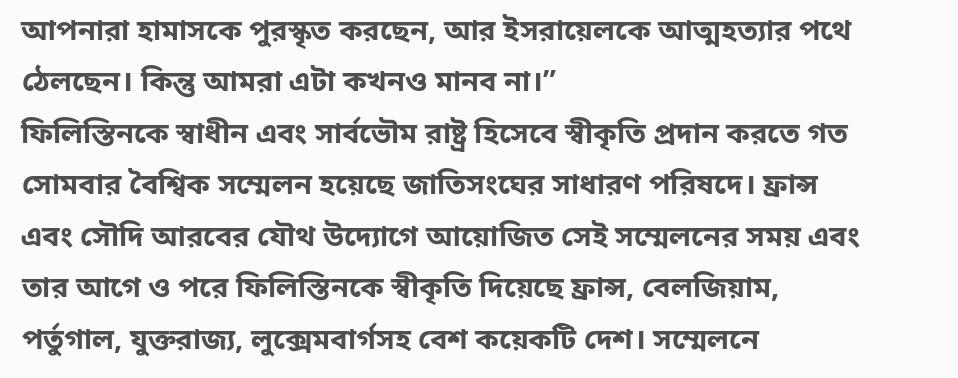আপনারা হামাসকে পুরস্কৃত করছেন, আর ইসরায়েলকে আত্মহত্যার পথে ঠেলছেন। কিন্তু আমরা এটা কখনও মানব না।”
ফিলিস্তিনকে স্বাধীন এবং সার্বভৌম রাষ্ট্র হিসেবে স্বীকৃতি প্রদান করতে গত সোমবার বৈশ্বিক সম্মেলন হয়েছে জাতিসংঘের সাধারণ পরিষদে। ফ্রান্স এবং সৌদি আরবের যৌথ উদ্যোগে আয়োজিত সেই সম্মেলনের সময় এবং তার আগে ও পরে ফিলিস্তিনকে স্বীকৃতি দিয়েছে ফ্রান্স, বেলজিয়াম, পর্তুগাল, যুক্তরাজ্য, লুক্সেমবার্গসহ বেশ কয়েকটি দেশ। সম্মেলনে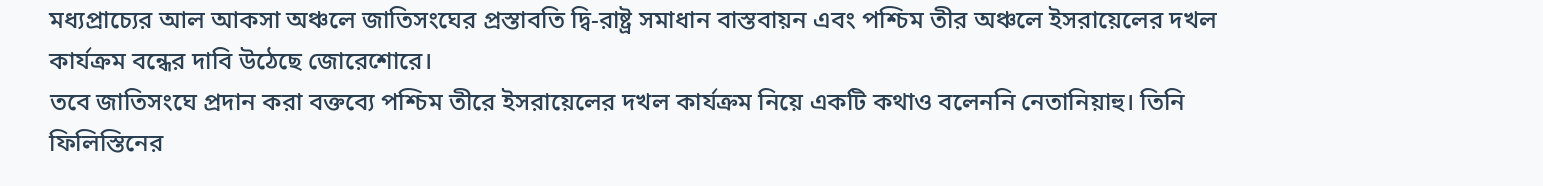মধ্যপ্রাচ্যের আল আকসা অঞ্চলে জাতিসংঘের প্রস্তাবতি দ্বি-রাষ্ট্র সমাধান বাস্তবায়ন এবং পশ্চিম তীর অঞ্চলে ইসরায়েলের দখল কার্যক্রম বন্ধের দাবি উঠেছে জোরেশোরে।
তবে জাতিসংঘে প্রদান করা বক্তব্যে পশ্চিম তীরে ইসরায়েলের দখল কার্যক্রম নিয়ে একটি কথাও বলেননি নেতানিয়াহু। তিনি ফিলিস্তিনের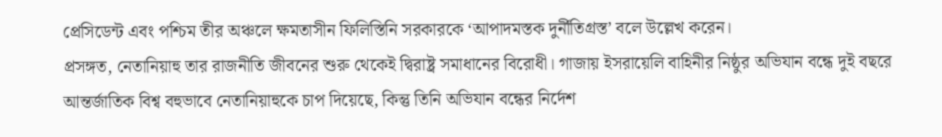প্রেসিডেন্ট এবং পশ্চিম তীর অঞ্চলে ক্ষমতাসীন ফিলিস্তিনি সরকারকে ‘আপাদমস্তক দুর্নীতিগ্রস্ত’ বলে উল্লেখ করেন।
প্রসঙ্গত, নেতানিয়াহু তার রাজনীতি জীবনের শুরু থেকেই দ্বিরাষ্ট্র সমাধানের বিরোধী। গাজায় ইসরায়েলি বাহিনীর নিষ্ঠুর অভিযান বন্ধে দুই বছরে আন্তর্জাতিক বিশ্ব বহুভাবে নেতানিয়াহুকে চাপ দিয়েছে, কিন্তু তিনি অভিযান বন্ধের নির্দেশ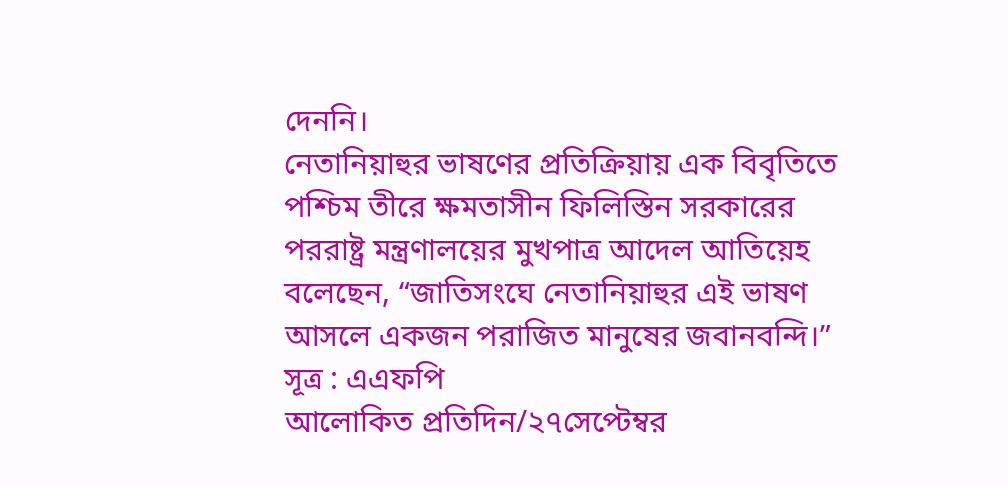দেননি।
নেতানিয়াহুর ভাষণের প্রতিক্রিয়ায় এক বিবৃতিতে পশ্চিম তীরে ক্ষমতাসীন ফিলিস্তিন সরকারের পররাষ্ট্র মন্ত্রণালয়ের মুখপাত্র আদেল আতিয়েহ বলেছেন, “জাতিসংঘে নেতানিয়াহুর এই ভাষণ আসলে একজন পরাজিত মানুষের জবানবন্দি।”
সূত্র : এএফপি
আলোকিত প্রতিদিন/২৭সেপ্টেম্বর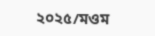২০২৫/মওম